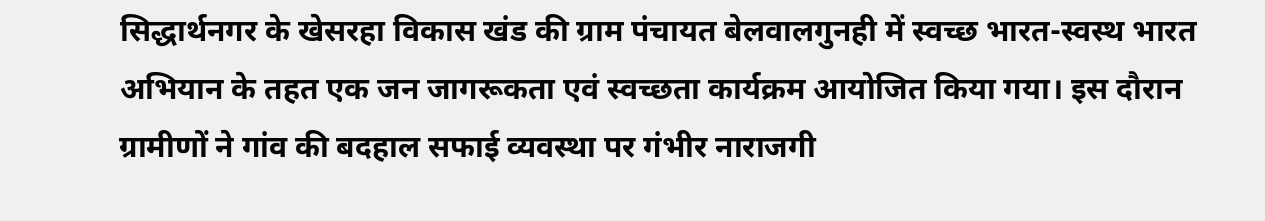सिद्धार्थनगर के खेसरहा विकास खंड की ग्राम पंचायत बेलवालगुनही में स्वच्छ भारत-स्वस्थ भारत अभियान के तहत एक जन जागरूकता एवं स्वच्छता कार्यक्रम आयोजित किया गया। इस दौरान ग्रामीणों ने गांव की बदहाल सफाई व्यवस्था पर गंभीर नाराजगी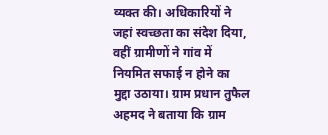व्यक्त की। अधिकारियों ने जहां स्वच्छता का संदेश दिया, वहीं ग्रामीणों ने गांव में नियमित सफाई न होने का मुद्दा उठाया। ग्राम प्रधान तुफैल अहमद ने बताया कि ग्राम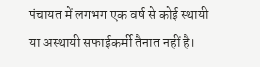पंचायत में लगभग एक वर्ष से कोई स्थायी या अस्थायी सफाईकर्मी तैनात नहीं है।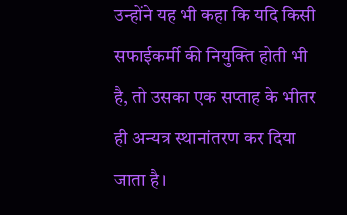उन्होंने यह भी कहा कि यदि किसी सफाईकर्मी की नियुक्ति होती भी है, तो उसका एक सप्ताह के भीतर ही अन्यत्र स्थानांतरण कर दिया जाता है।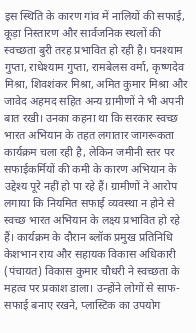इस स्थिति के कारण गांव में नालियों की सफाई, कूड़ा निस्तारण और सार्वजनिक स्थलों की स्वच्छता बुरी तरह प्रभावित हो रही है। घनश्याम गुप्ता, राधेश्याम गुप्ता, रामबेलस वर्मा, कृष्णदेव मिश्रा, शिवशंकर मिश्रा, अमित कुमार मिश्रा और जावेद अहमद सहित अन्य ग्रामीणों ने भी अपनी बात रखी। उनका कहना था कि सरकार स्वच्छ भारत अभियान के तहत लगातार जागरूकता कार्यक्रम चला रही है, लेकिन जमीनी स्तर पर सफाईकर्मियों की कमी के कारण अभियान के उद्देश्य पूरे नहीं हो पा रहे हैं। ग्रामीणों ने आरोप लगाया कि नियमित सफाई व्यवस्था न होने से स्वच्छ भारत अभियान के लक्ष्य प्रभावित हो रहे हैं। कार्यक्रम के दौरान ब्लॉक प्रमुख प्रतिनिधि केशभान राय और सहायक विकास अधिकारी (पंचायत) विकास कुमार चौधरी ने स्वच्छता के महत्व पर प्रकाश डाला। उन्होंने लोगों से साफ-सफाई बनाए रखने, प्लास्टिक का उपयोग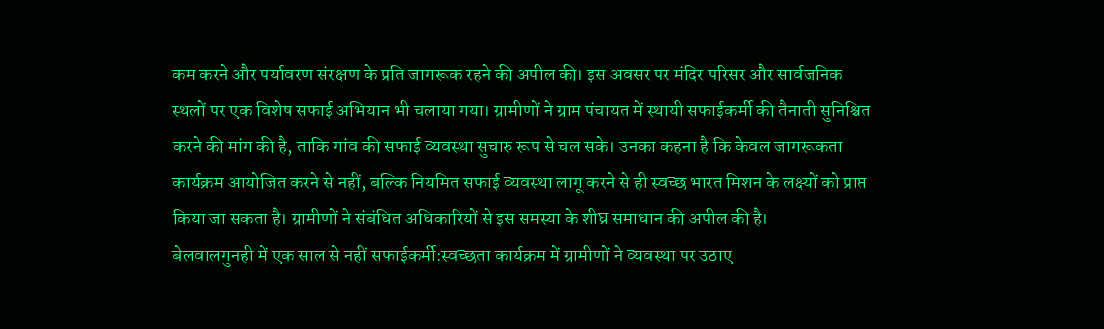कम करने और पर्यावरण संरक्षण के प्रति जागरूक रहने की अपील की। इस अवसर पर मंदिर परिसर और सार्वजनिक स्थलों पर एक विशेष सफाई अभियान भी चलाया गया। ग्रामीणों ने ग्राम पंचायत में स्थायी सफाईकर्मी की तैनाती सुनिश्चित करने की मांग की है, ताकि गांव की सफाई व्यवस्था सुचारु रूप से चल सके। उनका कहना है कि केवल जागरूकता कार्यक्रम आयोजित करने से नहीं, बल्कि नियमित सफाई व्यवस्था लागू करने से ही स्वच्छ भारत मिशन के लक्ष्यों को प्राप्त किया जा सकता है। ग्रामीणों ने संबंधित अधिकारियों से इस समस्या के शीघ्र समाधान की अपील की है।
बेलवालगुनही में एक साल से नहीं सफाईकर्मी:स्वच्छता कार्यक्रम में ग्रामीणों ने व्यवस्था पर उठाए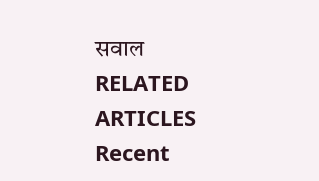सवाल
RELATED ARTICLES
Recent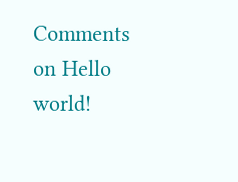Comments
on Hello world!